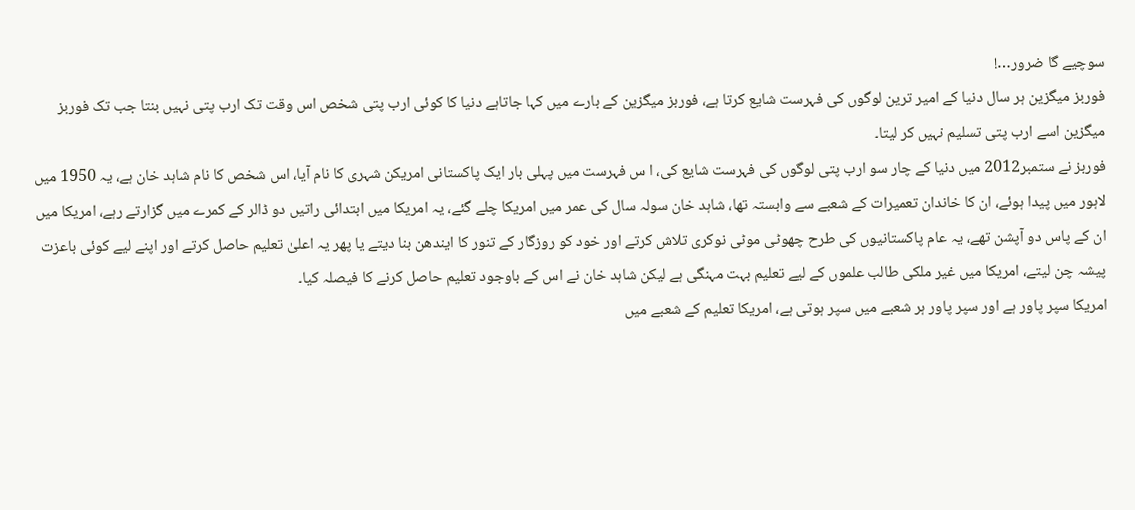سوچیے گا ضرور…!
فوربز میگزین ہر سال دنیا کے امیر ترین لوگوں کی فہرست شایع کرتا ہے، فوربز میگزین کے بارے میں کہا جاتاہے دنیا کا کوئی ارب پتی شخص اس وقت تک ارب پتی نہیں بنتا جب تک فوربز میگزین اسے ارب پتی تسلیم نہیں کر لیتا۔
فوربز نے ستمبر2012 میں دنیا کے چار سو ارب پتی لوگوں کی فہرست شایع کی، ا س فہرست میں پہلی بار ایک پاکستانی امریکن شہری کا نام آیا، اس شخص کا نام شاہد خان ہے، یہ 1950 میں لاہور میں پیدا ہوئے، ان کا خاندان تعمیرات کے شعبے سے وابستہ تھا، شاہد خان سولہ سال کی عمر میں امریکا چلے گئے، یہ امریکا میں ابتدائی راتیں دو ڈالر کے کمرے میں گزارتے رہے، امریکا میں ان کے پاس دو آپشن تھے، یہ عام پاکستانیوں کی طرح چھوٹی موٹی نوکری تلاش کرتے اور خود کو روزگار کے تنور کا ایندھن بنا دیتے یا پھر یہ اعلیٰ تعلیم حاصل کرتے اور اپنے لیے کوئی باعزت پیشہ چن لیتے، امریکا میں غیر ملکی طالب علموں کے لیے تعلیم بہت مہنگی ہے لیکن شاہد خان نے اس کے باوجود تعلیم حاصل کرنے کا فیصلہ کیا۔
امریکا سپر پاور ہے اور سپر پاور ہر شعبے میں سپر ہوتی ہے، امریکا تعلیم کے شعبے میں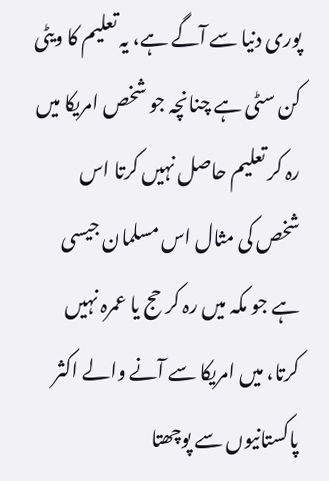پوری دنیا سے آگے ہے، یہ تعلیم کا ویٹی کن سٹی ہے چنانچہ جو شخص امریکا میں رہ کر تعلیم حاصل نہیں کرتا اس شخص کی مثال اس مسلمان جیسی ہے جو مکہ میں رہ کر حج یا عمرہ نہیں کرتا، میں امریکا سے آنے والے اکثر پاکستانیوں سے پوچھتا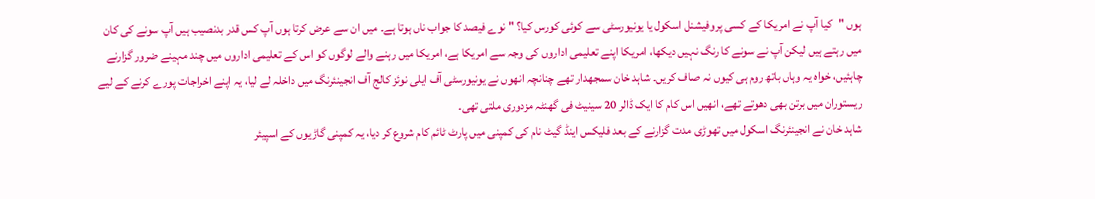ہوں "کیا آپ نے امریکا کے کسی پروفیشنل اسکول یا یونیورسٹی سے کوئی کورس کیا؟ " نوے فیصد کا جواب ناں ہوتا ہے۔ میں ان سے عرض کرتا ہوں آپ کس قدر بدنصیب ہیں آپ سونے کی کان میں رہتے ہیں لیکن آپ نے سونے کا رنگ نہیں دیکھا، امریکا اپنے تعلیمی اداروں کی وجہ سے امریکا ہے، امریکا میں رہنے والے لوگوں کو اس کے تعلیمی اداروں میں چند مہینے ضرور گزارنے چاہئیں، خواہ یہ وہاں باتھ روم ہی کیوں نہ صاف کریں۔ شاہد خان سمجھدار تھے چنانچہ انھوں نے یونیورسٹی آف ایلی نوئز کالج آف انجینئرنگ میں داخلہ لے لیا، یہ اپنے اخراجات پورے کرنے کے لیے ریستوران میں برتن بھی دھوتے تھے، انھیں اس کام کا ایک ڈالر 20 سینیٹ فی گھنٹہ مزدوری ملتی تھی۔
شاہد خان نے انجینئرنگ اسکول میں تھوڑی مدت گزارنے کے بعد فلیکس اینڈ گیٹ نام کی کمپنی میں پارٹ ٹائم کام شروع کر دیا، یہ کمپنی گاڑیوں کے اسپیئر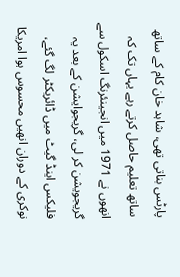پارٹس بناتی تھی، شاہد خان کام کے ساتھ ساتھ تعلیم حاصل کرتے رہے یہاں تک کہ انھوں نے 1971 میں انجینئرنگ اسکول سے گریجویشن کر لی، گریجوایشن کے بعد یہ فلیکس اینڈ گیٹ میں ڈائریکٹر لگ گئے، نوکری کے دوران انھیں محسوس ہوا امریکا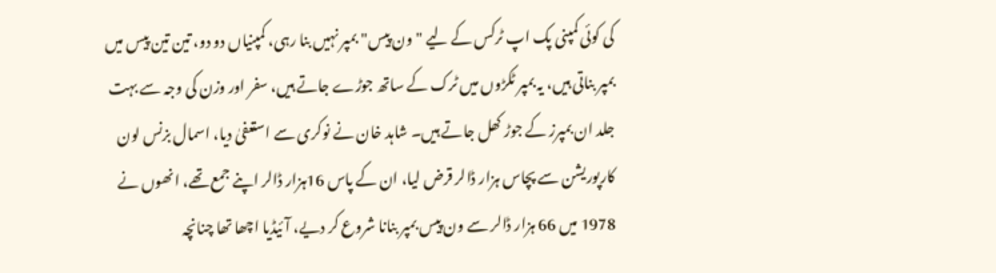کی کوئی کمپنی پک اپ ٹرکس کے لیے "ون پیس" بمپر نہیں بنا رہی، کمپنیاں دو دو، تین تین پیس میں بمپر بناتی ہیں، یہ بمپر ٹکڑوں میں ٹرک کے ساتھ جوڑے جاتے ہیں، سفر اور وزن کی وجہ سے بہت جلد ان بمپرز کے جوڑ کھل جاتے ہیں۔ شاہد خان نے نوکری سے استعفیٰ دیا، اسمال بزنس لون کارپوریشن سے پچاس ہزار ڈالر قرض لیا، ان کے پاس 16ہزار ڈالر اپنے جمع تھے، انھوں نے 1978 میں 66 ہزار ڈالر سے ون پیس بمپر بنانا شروع کر دیے، آئیڈیا اچھا تھا چنانچہ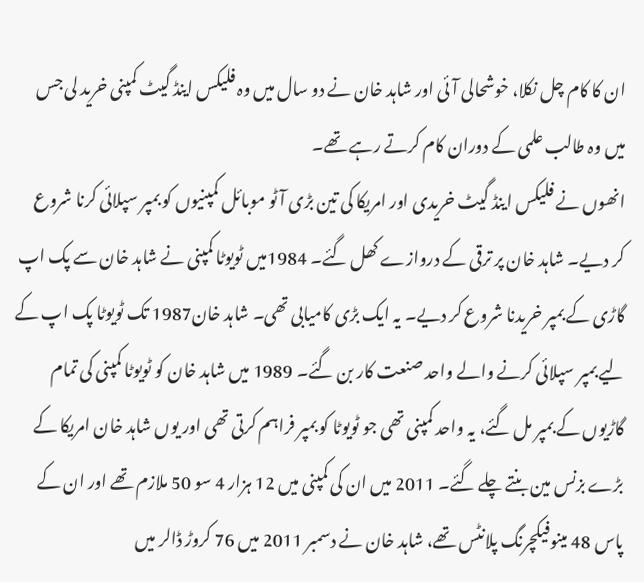ان کا کام چل نکلا، خوشحالی آئی اور شاہد خان نے دو سال میں وہ فلیکس اینڈ گیٹ کمپنی خرید لی جس میں وہ طالب علمی کے دوران کام کرتے رہے تھے۔
انھوں نے فلیکس اینڈ گیٹ خریدی اور امریکا کی تین بڑی آٹو موبائل کمپنیوں کو بمپر سپلائی کرنا شروع کر دیے۔ شاہد خان پر ترقی کے دروازے کھل گئے۔ 1984میں ٹویوٹا کمپنی نے شاہد خان سے پک اپ گاڑی کے بمپر خریدنا شروع کر دیے۔ یہ ایک بڑی کامیابی تھی۔ شاہد خان1987 تک ٹویوٹا پک اپ کے لیے بمپر سپلائی کرنے والے واحد صنعت کار بن گئے۔ 1989 میں شاہد خان کو ٹویوٹا کمپنی کی تمام گاڑیوں کے بمپر مل گئے، یہ واحد کمپنی تھی جو ٹویوٹا کو بمپر فراہم کرتی تھی اور یوں شاہد خان امریکا کے بڑے بزنس مین بنتے چلے گئے۔ 2011 میں ان کی کمپنی میں 12 ہزار 4 سو 50 ملازم تھے اور ان کے پاس 48 مینوفیکچرنگ پلانٹس تھے، شاہد خان نے دسمبر 2011 میں 76 کروڑ ڈالر میں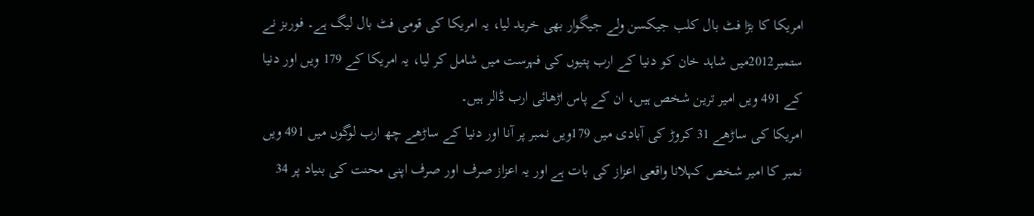امریکا کا بڑا فٹ بال کلب جیکسن ولے جیگوار بھی خرید لیا، یہ امریکا کی قومی فٹ بال لیگ ہے۔ فوربز نے ستمبر2012میں شاہد خان کو دنیا کے ارب پتیوں کی فہرست میں شامل کر لیا، یہ امریکا کے 179 ویں اور دنیا کے 491 ویں امیر ترین شخص ہیں، ان کے پاس اڑھائی ارب ڈالر ہیں۔
امریکا کی ساڑھے 31 کروڑ کی آبادی میں 179ویں نمبر پر آنا اور دنیا کے ساڑھے چھ ارب لوگوں میں 491 ویں نمبر کا امیر شخص کہلانا واقعی اعزاز کی بات ہے اور یہ اعزاز صرف اور صرف اپنی محنت کی بنیاد پر 34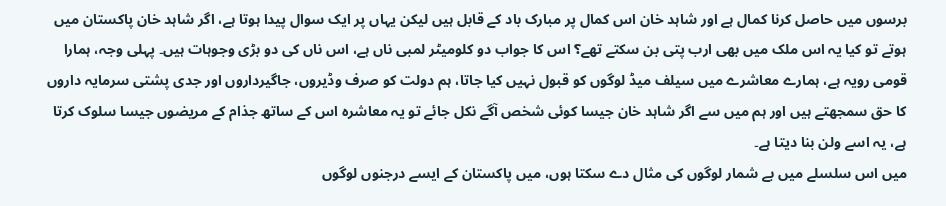برسوں میں حاصل کرنا کمال ہے اور شاہد خان اس کمال پر مبارک باد کے قابل ہیں لیکن یہاں پر ایک سوال پیدا ہوتا ہے، اگر شاہد خان پاکستان میں ہوتے تو کیا یہ اس ملک میں بھی ارب پتی بن سکتے تھے؟ اس کا جواب دو کلومیٹر لمبی ناں ہے، اس ناں کی دو بڑی وجوہات ہیں۔ پہلی وجہ، ہمارا قومی رویہ ہے، ہمارے معاشرے میں سیلف میڈ لوگوں کو قبول نہیں کیا جاتا، ہم دولت کو صرف وڈیروں، جاگیرداروں اور جدی پشتی سرمایہ داروں کا حق سمجھتے ہیں اور ہم میں سے اگر شاہد خان جیسا کوئی شخص آگے نکل جائے تو یہ معاشرہ اس کے ساتھ جذام کے مریضوں جیسا سلوک کرتا ہے، یہ اسے ولن بنا دیتا ہے۔
میں اس سلسلے میں بے شمار لوگوں کی مثال دے سکتا ہوں، میں پاکستان کے ایسے درجنوں لوگوں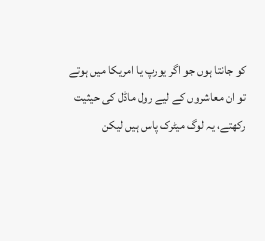کو جانتا ہوں جو اگر یورپ یا امریکا میں ہوتے تو ان معاشروں کے لیے رول ماڈل کی حیثیت رکھتے، یہ لوگ میٹرک پاس ہیں لیکن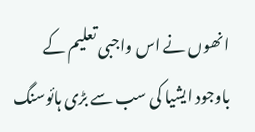انھوں نے اس واجبی تعلیم کے باوجود ایشیا کی سب سے بڑی ہائوسنگ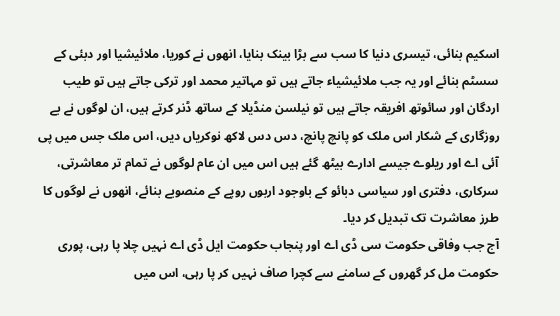اسکیم بنائی، تیسری دنیا کا سب سے بڑا بینک بنایا، انھوں نے کوریا، ملائیشیا اور دبئی کے سسٹم بنائے اور یہ جب ملائیشیاء جاتے ہیں تو مہاتیر محمد اور ترکی جاتے ہیں تو طیب اردگان اور سائوتھ افریقہ جاتے ہیں تو نیلسن منڈیلا کے ساتھ ڈنر کرتے ہیں، ان لوگوں نے بے روزگاری کے شکار اس ملک کو پانچ پانچ، دس دس لاکھ نوکریاں دیں، اس ملک جس میں پی آئی اے اور ریلوے جیسے ادارے بیٹھ گئے ہیں اس میں ان عام لوگوں نے تمام تر معاشرتی، سرکاری، دفتری اور سیاسی دبائو کے باوجود اربوں روپے کے منصوبے بنائے، انھوں نے لوگوں کا طرز معاشرت تک تبدیل کر دیا۔
آج جب وفاقی حکومت سی ڈی اے اور پنجاب حکومت ایل ڈی اے نہیں چلا پا رہی، پوری حکومت مل کر گھروں کے سامنے سے کچرا صاف نہیں کر پا رہی، اس میں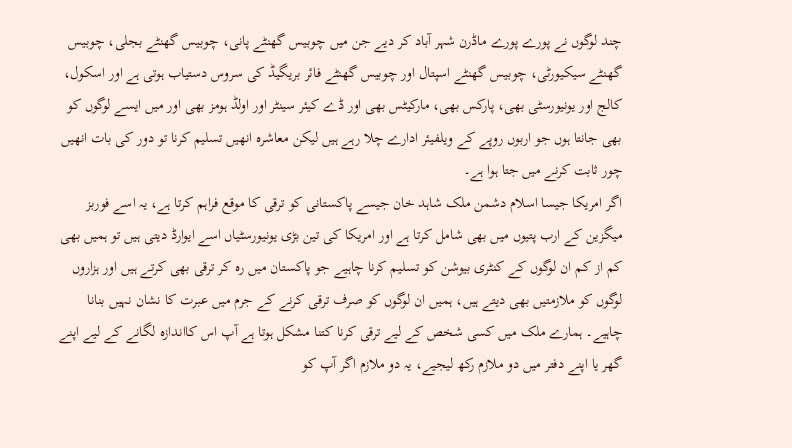چند لوگوں نے پورے پورے ماڈرن شہر آباد کر دیے جن میں چوبیس گھنٹے پانی، چوبیس گھنٹے بجلی، چوبیس گھنٹے سیکیورٹی، چوبیس گھنٹے اسپتال اور چوبیس گھنٹے فائر بریگیڈ کی سروس دستیاب ہوتی ہے اور اسکول، کالج اور یونیورسٹی بھی، پارکس بھی، مارکیٹس بھی اور ڈے کیئر سینٹر اور اولڈ ہومز بھی اور میں ایسے لوگوں کو بھی جانتا ہوں جو اربوں روپے کے ویلفیئر ادارے چلا رہے ہیں لیکن معاشرہ انھیں تسلیم کرنا تو دور کی بات انھیں چور ثابت کرنے میں جتا ہوا ہے۔
اگر امریکا جیسا اسلام دشمن ملک شاہد خان جیسے پاکستانی کو ترقی کا موقع فراہم کرتا ہے، یہ اسے فوربز میگزین کے ارب پتیوں میں بھی شامل کرتا ہے اور امریکا کی تین بڑی یونیورسٹیاں اسے ایوارڈ دیتی ہیں تو ہمیں بھی کم از کم ان لوگوں کے کنٹری بیوشن کو تسلیم کرنا چاہیے جو پاکستان میں رہ کر ترقی بھی کرتے ہیں اور ہزاروں لوگوں کو ملازمتیں بھی دیتے ہیں، ہمیں ان لوگوں کو صرف ترقی کرنے کے جرم میں عبرت کا نشان نہیں بنانا چاہیے۔ ہمارے ملک میں کسی شخص کے لیے ترقی کرنا کتنا مشکل ہوتا ہے آپ اس کااندازہ لگانے کے لیے اپنے گھر یا اپنے دفتر میں دو ملازم رکھ لیجیے، یہ دو ملازم اگر آپ کو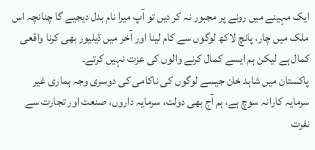ایک مہینے میں رونے پر مجبور نہ کر دیں تو آپ میرا نام بدل دیجیے گا چنانچہ اس ملک میں چار، پانچ لاکھ لوگوں سے کام لینا اور آخر میں ڈیلیور بھی کرنا واقعی کمال ہے لیکن ہم ایسے کمال کرنے والوں کی عزت نہیں کرتے۔
پاکستان میں شاہد خان جیسے لوگوں کی ناکامی کی دوسری وجہ ہماری غیر سرمایہ کارانہ سوچ ہے، ہم آج بھی دولت، سرمایہ داروں، صنعت اور تجارت سے نفرت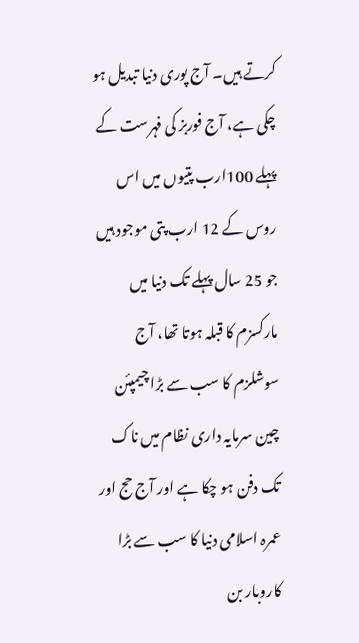کرتے ہیں۔ آج پوری دنیا تبدیل ہو چکی ہے، آج فوربز کی فہرست کے پہلے 100ارب پتیوں میں اس روس کے 12 ارب پتی موجود ہیں جو 25 سال پہلے تک دنیا میں مارکسزم کا قبلہ ہوتا تھا، آج سوشلزم کا سب سے بڑا چیمپئن چین سرمایہ داری نظام میں ناک تک دفن ہو چکا ہے اور آج حج اور عمرہ اسلامی دنیا کا سب سے بڑا کاروبار بن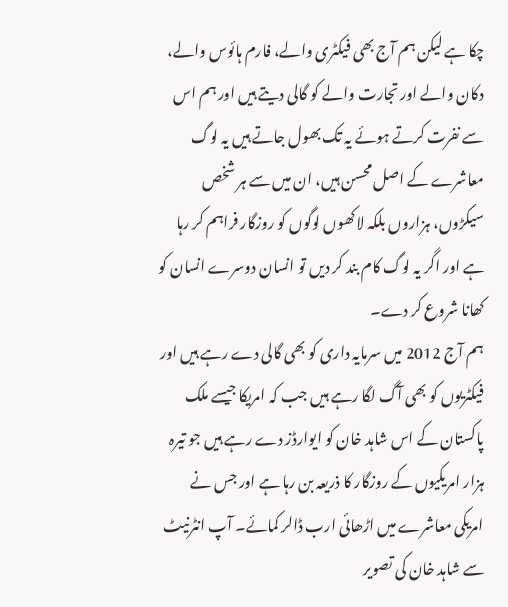چکا ہے لیکن ہم آج بھی فیکٹری والے، فارم ہائوس والے، دکان والے اور تجارت والے کو گالی دیتے ہیں اور ہم اس سے نفرت کرتے ہوئے یہ تک بھول جاتے ہیں یہ لوگ معاشرے کے اصل محسن ہیں، ان میں سے ہر شخص سیکڑوں، ہزاروں بلکہ لاکھوں لوگوں کو روزگار فراہم کر رہا ہے اور اگر یہ لوگ کام بند کر دیں تو انسان دوسرے انسان کو کھانا شروع کر دے۔
ہم آج 2012 میں سرمایہ داری کو بھی گالی دے رہے ہیں اور فیکٹریوں کو بھی آگ لگا رہے ہیں جب کہ امریکا جیسے ملک پاکستان کے اس شاہد خان کو ایوارڈز دے رہے ہیں جو تیرہ ہزار امریکیوں کے روزگار کا ذریعہ بن رہا ہے اور جس نے امریکی معاشرے میں اڑھائی ارب ڈالر کمائے۔ آپ انٹرنیٹ سے شاہد خان کی تصویر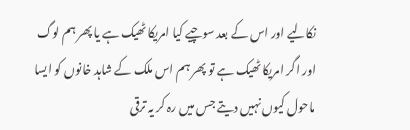نکالیے اور اس کے بعد سوچیے کیا امریکا ٹھیک ہے یا پھر ہم لوگ اور اگر امریکا ٹھیک ہے تو پھر ہم اس ملک کے شاہد خانوں کو ایسا ماحول کیوں نہیں دیتے جس میں رہ کر یہ ترقی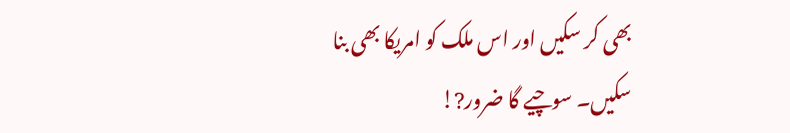بھی کر سکیں اور اس ملک کو امریکا بھی بنا سکیں۔ سوچیے گا ضرور?!